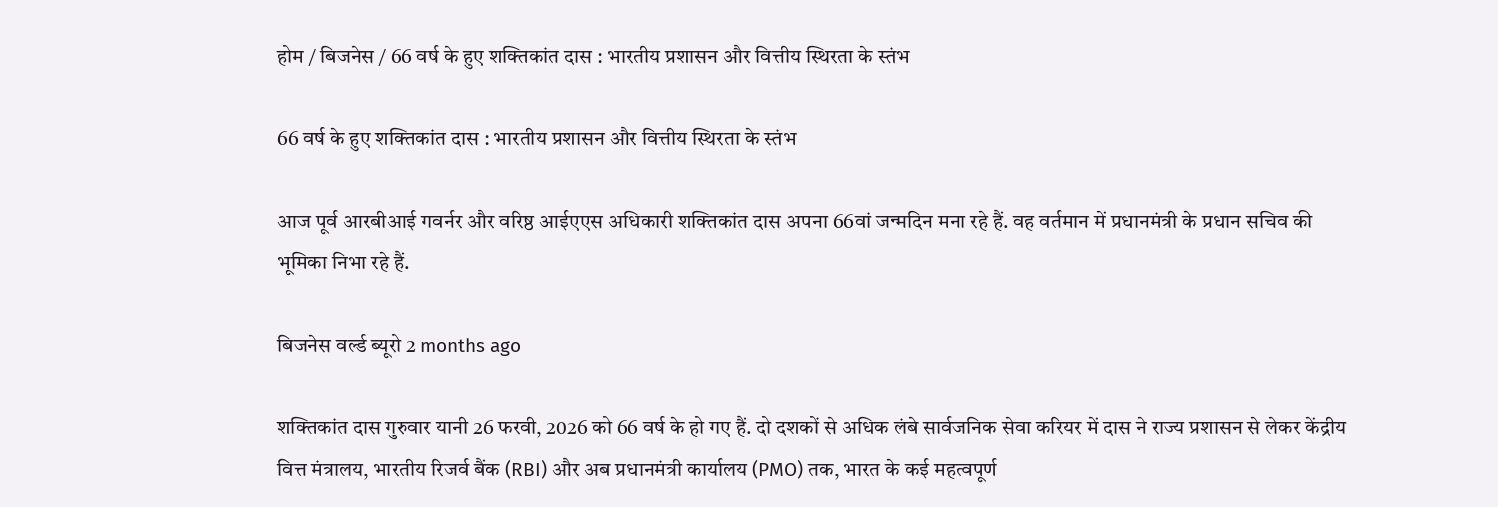होम / बिजनेस / 66 वर्ष के हुए शक्तिकांत दास : भारतीय प्रशासन और वित्तीय स्थिरता के स्तंभ

66 वर्ष के हुए शक्तिकांत दास : भारतीय प्रशासन और वित्तीय स्थिरता के स्तंभ

आज पूर्व आरबीआई गवर्नर और वरिष्ठ आईएएस अधिकारी शक्तिकांत दास अपना 66वां जन्मदिन मना रहे हैं. वह वर्तमान में प्रधानमंत्री के प्रधान सचिव की भूमिका निभा रहे हैं.

बिजनेस वर्ल्ड ब्यूरो 2 months ago

शक्तिकांत दास गुरुवार यानी 26 फरवी, 2026 को 66 वर्ष के हो गए हैं. दो दशकों से अधिक लंबे सार्वजनिक सेवा करियर में दास ने राज्य प्रशासन से लेकर केंद्रीय वित्त मंत्रालय, भारतीय रिजर्व बैंक (RBI) और अब प्रधानमंत्री कार्यालय (PMO) तक, भारत के कई महत्वपूर्ण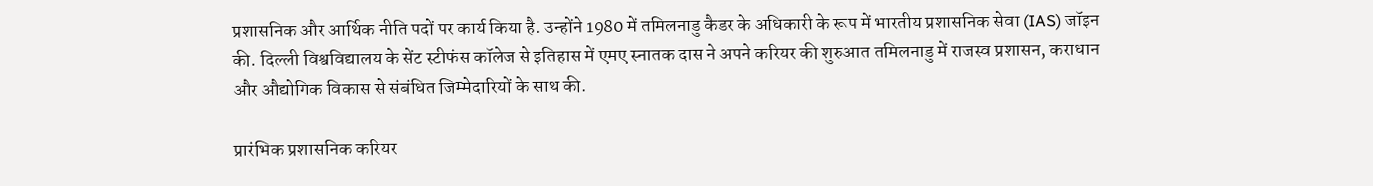प्रशासनिक और आर्थिक नीति पदों पर कार्य किया है. उन्होंने 1980 में तमिलनाडु कैडर के अधिकारी के रूप में भारतीय प्रशासनिक सेवा (IAS) जॉइन की. दिल्ली विश्वविद्यालय के सेंट स्टीफंस कॉलेज से इतिहास में एमए स्नातक दास ने अपने करियर की शुरुआत तमिलनाडु में राजस्व प्रशासन, कराधान और औद्योगिक विकास से संबंधित जिम्मेदारियों के साथ की.

प्रारंभिक प्रशासनिक करियर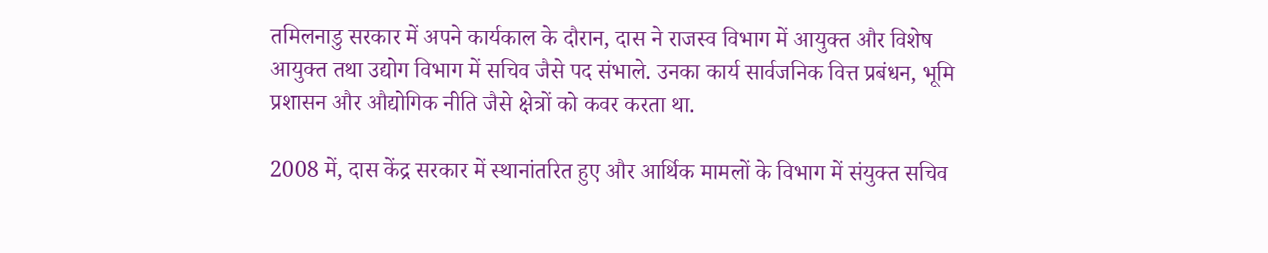तमिलनाडु सरकार में अपने कार्यकाल के दौरान, दास ने राजस्व विभाग में आयुक्त और विशेष आयुक्त तथा उद्योग विभाग में सचिव जैसे पद संभाले. उनका कार्य सार्वजनिक वित्त प्रबंधन, भूमि प्रशासन और औद्योगिक नीति जैसे क्षेत्रों को कवर करता था.

2008 में, दास केंद्र सरकार में स्थानांतरित हुए और आर्थिक मामलों के विभाग में संयुक्त सचिव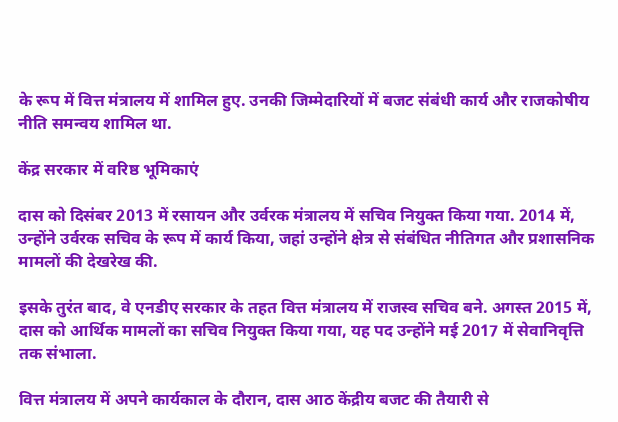के रूप में वित्त मंत्रालय में शामिल हुए. उनकी जिम्मेदारियों में बजट संबंधी कार्य और राजकोषीय नीति समन्वय शामिल था.

केंद्र सरकार में वरिष्ठ भूमिकाएं

दास को दिसंबर 2013 में रसायन और उर्वरक मंत्रालय में सचिव नियुक्त किया गया. 2014 में, उन्होंने उर्वरक सचिव के रूप में कार्य किया, जहां उन्होंने क्षेत्र से संबंधित नीतिगत और प्रशासनिक मामलों की देखरेख की.

इसके तुरंत बाद, वे एनडीए सरकार के तहत वित्त मंत्रालय में राजस्व सचिव बने. अगस्त 2015 में, दास को आर्थिक मामलों का सचिव नियुक्त किया गया, यह पद उन्होंने मई 2017 में सेवानिवृत्ति तक संभाला.

वित्त मंत्रालय में अपने कार्यकाल के दौरान, दास आठ केंद्रीय बजट की तैयारी से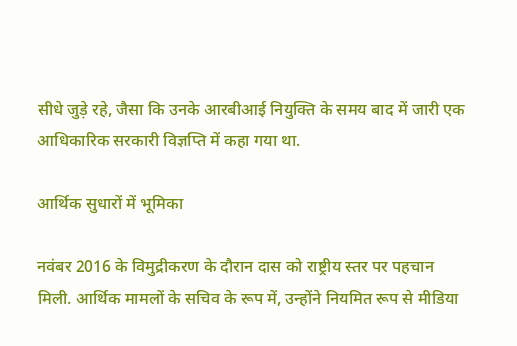सीधे जुड़े रहे, जैसा कि उनके आरबीआई नियुक्ति के समय बाद में जारी एक आधिकारिक सरकारी विज्ञप्ति में कहा गया था.

आर्थिक सुधारों में भूमिका

नवंबर 2016 के विमुद्रीकरण के दौरान दास को राष्ट्रीय स्तर पर पहचान मिली. आर्थिक मामलों के सचिव के रूप में, उन्होंने नियमित रूप से मीडिया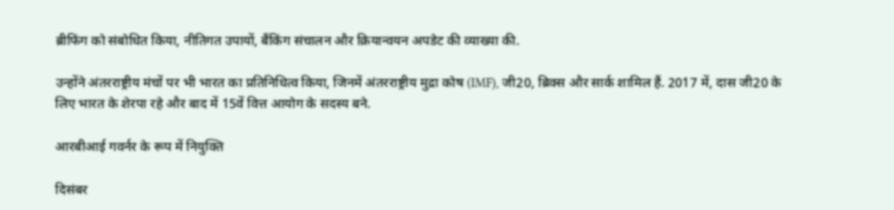ब्रीफिंग को संबोधित किया, नीतिगत उपायों, बैंकिंग संचालन और क्रियान्वयन अपडेट की व्याख्या की.

उन्होंने अंतरराष्ट्रीय मंचों पर भी भारत का प्रतिनिधित्व किया, जिनमें अंतरराष्ट्रीय मुद्रा कोष (IMF), जी20, ब्रिक्स और सार्क शामिल हैं. 2017 में, दास जी20 के लिए भारत के शेरपा रहे और बाद में 15वें वित्त आयोग के सदस्य बने.

आरबीआई गवर्नर के रूप में नियुक्ति

दिसंबर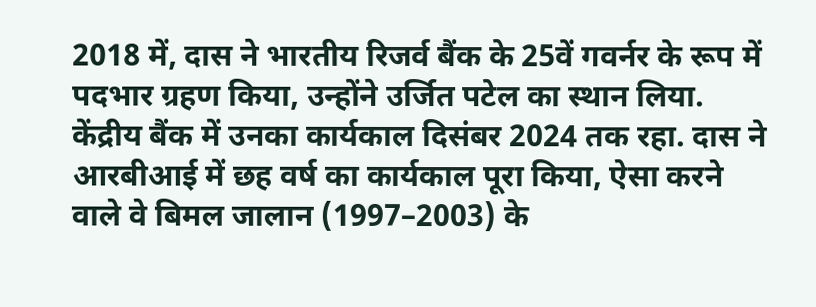2018 में, दास ने भारतीय रिजर्व बैंक के 25वें गवर्नर के रूप में पदभार ग्रहण किया, उन्होंने उर्जित पटेल का स्थान लिया. केंद्रीय बैंक में उनका कार्यकाल दिसंबर 2024 तक रहा. दास ने आरबीआई में छह वर्ष का कार्यकाल पूरा किया, ऐसा करने वाले वे बिमल जालान (1997–2003) के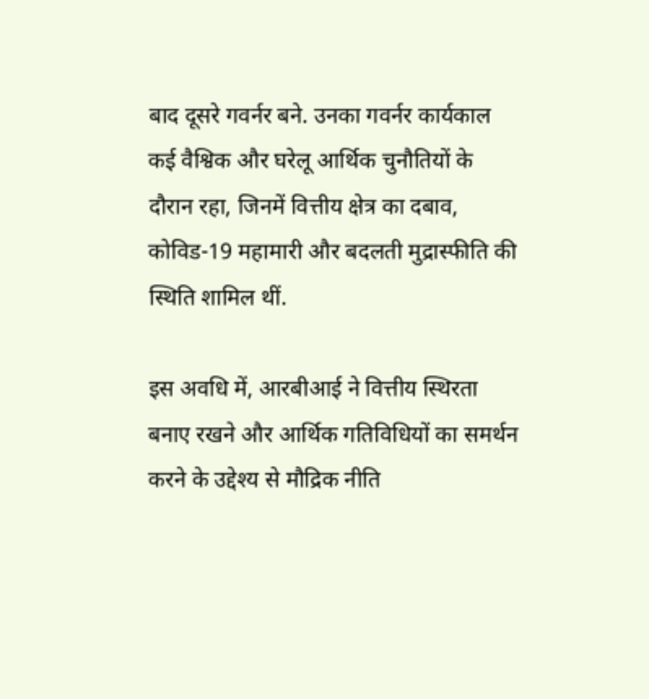बाद दूसरे गवर्नर बने. उनका गवर्नर कार्यकाल कई वैश्विक और घरेलू आर्थिक चुनौतियों के दौरान रहा, जिनमें वित्तीय क्षेत्र का दबाव, कोविड-19 महामारी और बदलती मुद्रास्फीति की स्थिति शामिल थीं.

इस अवधि में, आरबीआई ने वित्तीय स्थिरता बनाए रखने और आर्थिक गतिविधियों का समर्थन करने के उद्देश्य से मौद्रिक नीति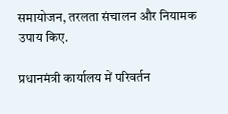समायोजन, तरलता संचालन और नियामक उपाय किए.

प्रधानमंत्री कार्यालय में परिवर्तन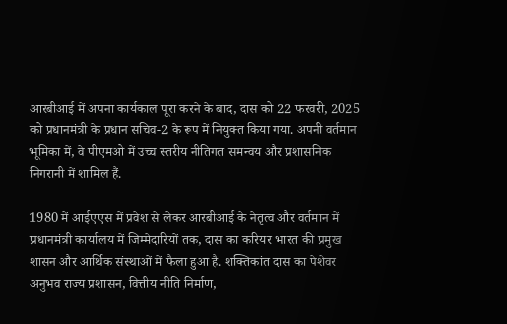आरबीआई में अपना कार्यकाल पूरा करने के बाद, दास को 22 फरवरी, 2025 को प्रधानमंत्री के प्रधान सचिव-2 के रूप में नियुक्त किया गया. अपनी वर्तमान भूमिका में, वे पीएमओ में उच्च स्तरीय नीतिगत समन्वय और प्रशासनिक निगरानी में शामिल हैं.

1980 में आईएएस में प्रवेश से लेकर आरबीआई के नेतृत्व और वर्तमान में प्रधानमंत्री कार्यालय में जिम्मेदारियों तक, दास का करियर भारत की प्रमुख शासन और आर्थिक संस्थाओं में फैला हुआ है. शक्तिकांत दास का पेशेवर अनुभव राज्य प्रशासन, वित्तीय नीति निर्माण,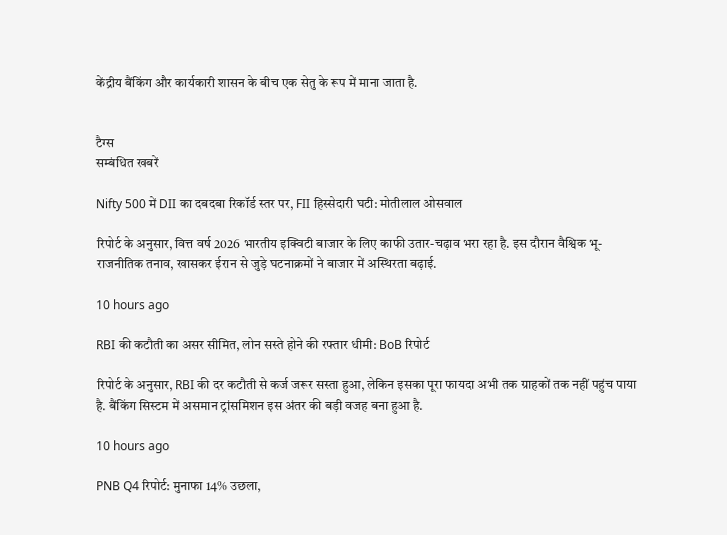केंद्रीय बैंकिंग और कार्यकारी शासन के बीच एक सेतु के रूप में माना जाता है.


टैग्स
सम्बंधित खबरें

Nifty 500 में DII का दबदबा रिकॉर्ड स्तर पर, FII हिस्सेदारी घटी: मोतीलाल ओसवाल

रिपोर्ट के अनुसार, वित्त वर्ष 2026 भारतीय इक्विटी बाजार के लिए काफी उतार-चढ़ाव भरा रहा है. इस दौरान वैश्विक भू-राजनीतिक तनाव, खासकर ईरान से जुड़े घटनाक्रमों ने बाजार में अस्थिरता बढ़ाई.

10 hours ago

RBI की कटौती का असर सीमित, लोन सस्ते होने की रफ्तार धीमी: BoB रिपोर्ट

रिपोर्ट के अनुसार, RBI की दर कटौती से कर्ज जरूर सस्ता हुआ, लेकिन इसका पूरा फायदा अभी तक ग्राहकों तक नहीं पहुंच पाया है. बैंकिंग सिस्टम में असमान ट्रांसमिशन इस अंतर की बड़ी वजह बना हुआ है.

10 hours ago

PNB Q4 रिपोर्ट: मुनाफा 14% उछला,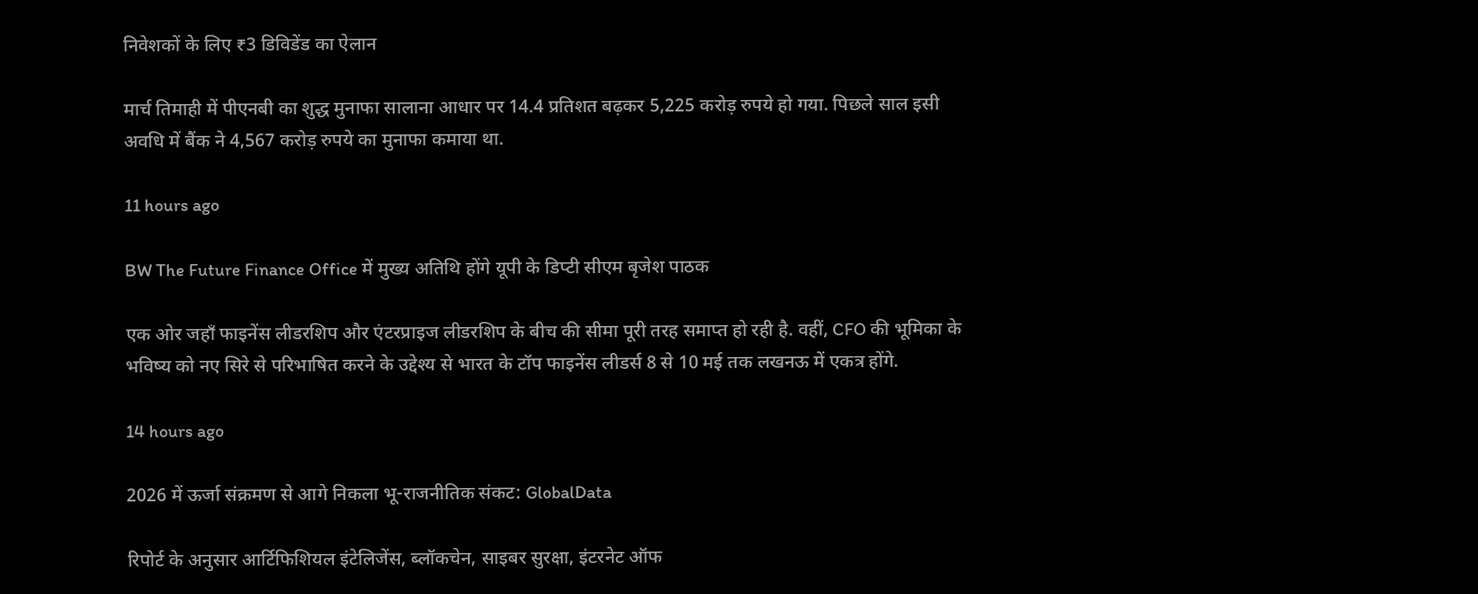निवेशकों के लिए ₹3 डिविडेंड का ऐलान

मार्च तिमाही में पीएनबी का शुद्ध मुनाफा सालाना आधार पर 14.4 प्रतिशत बढ़कर 5,225 करोड़ रुपये हो गया. पिछले साल इसी अवधि में बैंक ने 4,567 करोड़ रुपये का मुनाफा कमाया था.

11 hours ago

BW The Future Finance Office में मुख्य अतिथि होंगे यूपी के डिप्टी सीएम बृजेश पाठक

एक ओर जहाँ फाइनेंस लीडरशिप और एंटरप्राइज लीडरशिप के बीच की सीमा पूरी तरह समाप्त हो रही है. वहीं, CFO की भूमिका के भविष्य को नए सिरे से परिभाषित करने के उद्देश्य से भारत के टॉप फाइनेंस लीडर्स 8 से 10 मई तक लखनऊ में एकत्र होंगे.

14 hours ago

2026 में ऊर्जा संक्रमण से आगे निकला भू-राजनीतिक संकट: GlobalData

रिपोर्ट के अनुसार आर्टिफिशियल इंटेलिजेंस, ब्लॉकचेन, साइबर सुरक्षा, इंटरनेट ऑफ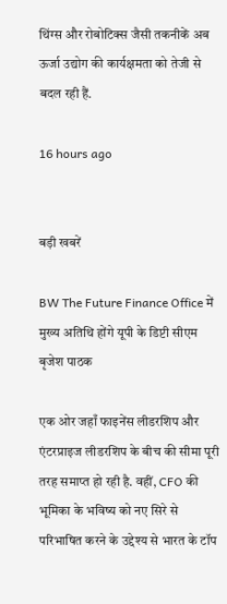थिंग्स और रोबोटिक्स जैसी तकनीकें अब ऊर्जा उद्योग की कार्यक्षमता को तेजी से बदल रही हैं.

16 hours ago


बड़ी खबरें

BW The Future Finance Office में मुख्य अतिथि होंगे यूपी के डिप्टी सीएम बृजेश पाठक

एक ओर जहाँ फाइनेंस लीडरशिप और एंटरप्राइज लीडरशिप के बीच की सीमा पूरी तरह समाप्त हो रही है. वहीं, CFO की भूमिका के भविष्य को नए सिरे से परिभाषित करने के उद्देश्य से भारत के टॉप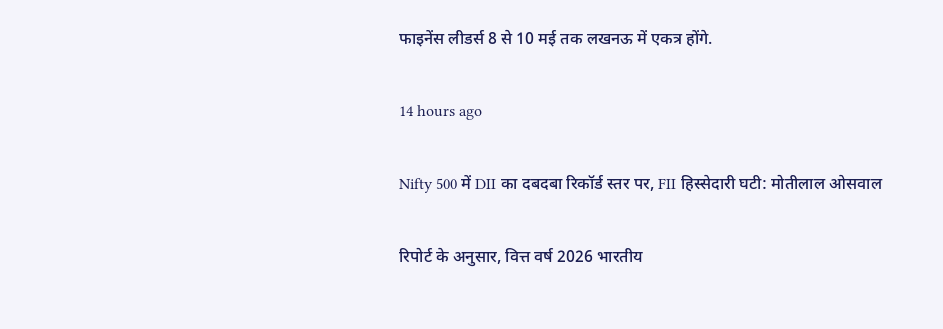फाइनेंस लीडर्स 8 से 10 मई तक लखनऊ में एकत्र होंगे.

14 hours ago

Nifty 500 में DII का दबदबा रिकॉर्ड स्तर पर, FII हिस्सेदारी घटी: मोतीलाल ओसवाल

रिपोर्ट के अनुसार, वित्त वर्ष 2026 भारतीय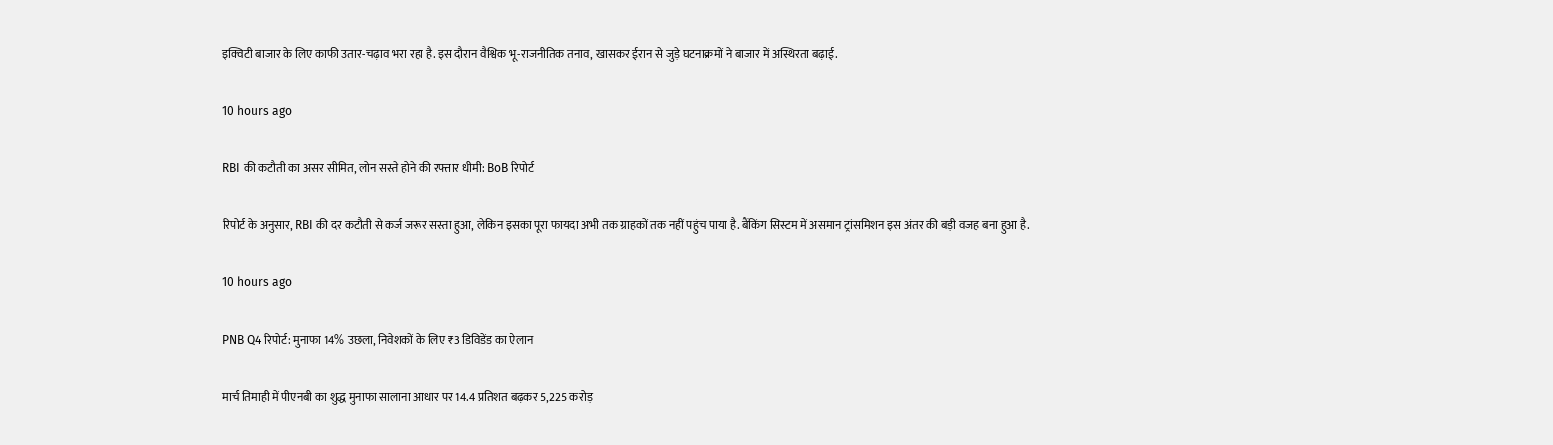इक्विटी बाजार के लिए काफी उतार-चढ़ाव भरा रहा है. इस दौरान वैश्विक भू-राजनीतिक तनाव, खासकर ईरान से जुड़े घटनाक्रमों ने बाजार में अस्थिरता बढ़ाई.

10 hours ago

RBI की कटौती का असर सीमित, लोन सस्ते होने की रफ्तार धीमी: BoB रिपोर्ट

रिपोर्ट के अनुसार, RBI की दर कटौती से कर्ज जरूर सस्ता हुआ, लेकिन इसका पूरा फायदा अभी तक ग्राहकों तक नहीं पहुंच पाया है. बैंकिंग सिस्टम में असमान ट्रांसमिशन इस अंतर की बड़ी वजह बना हुआ है.

10 hours ago

PNB Q4 रिपोर्ट: मुनाफा 14% उछला, निवेशकों के लिए ₹3 डिविडेंड का ऐलान

मार्च तिमाही में पीएनबी का शुद्ध मुनाफा सालाना आधार पर 14.4 प्रतिशत बढ़कर 5,225 करोड़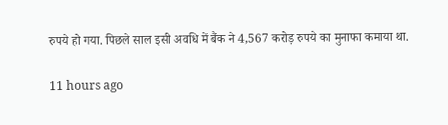रुपये हो गया. पिछले साल इसी अवधि में बैंक ने 4,567 करोड़ रुपये का मुनाफा कमाया था.

11 hours ago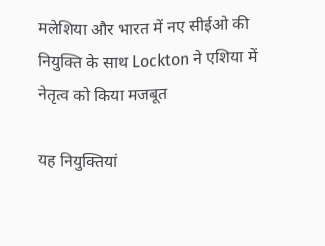मलेशिया और भारत में नए सीईओ की नियुक्ति के साथ Lockton ने एशिया में नेतृत्व को किया मजबूत

यह नियुक्तियां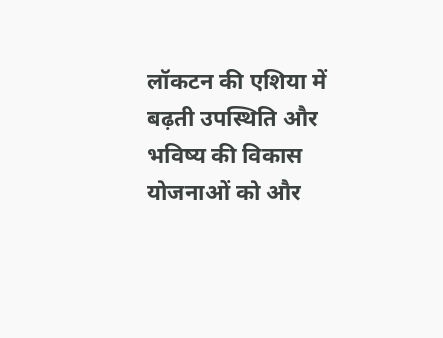लॉकटन की एशिया में बढ़ती उपस्थिति और भविष्य की विकास योजनाओं को और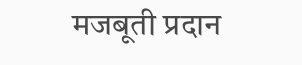मजबूती प्रदान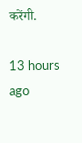करेंगी.

13 hours ago